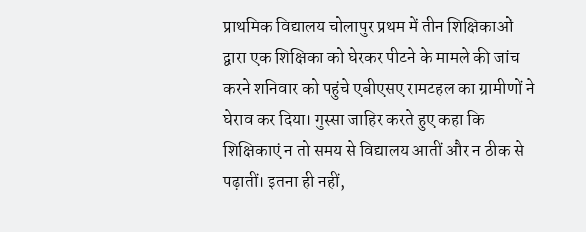प्राथमिक विद्यालय चोलापुर प्रथम में तीन शिक्षिकाओं द्वारा एक शिक्षिका को घेरकर पीटने के मामले की जांच करने शनिवार को पहुंचे एबीएसए रामटहल का ग्रामीणों ने घेराव कर दिया। गुस्सा जाहिर करते हुए कहा कि शिक्षिकाएं न तो समय से विद्यालय आतीं और न ठीक से पढ़ातीं। इतना ही नहीं,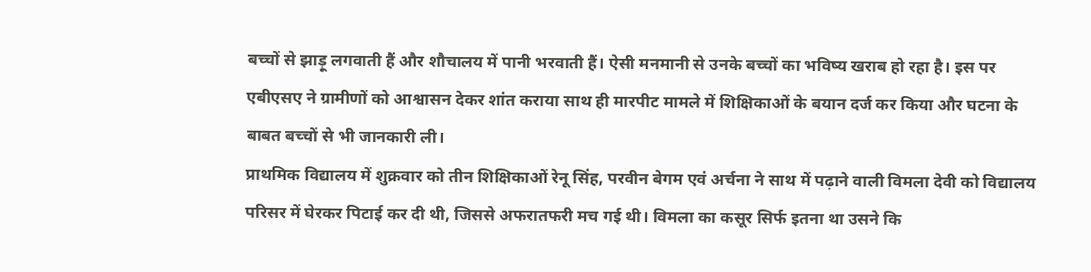बच्चों से झाड़ू लगवाती हैं और शौचालय में पानी भरवाती हैं। ऐसी मनमानी से उनके बच्चों का भविष्य खराब हो रहा है। इस पर एबीएसए ने ग्रामीणों को आश्वासन देकर शांत कराया साथ ही मारपीट मामले में शिक्षिकाओं के बयान दर्ज कर किया और घटना के बाबत बच्चों से भी जानकारी ली।
प्राथमिक विद्यालय में शुक्रवार को तीन शिक्षिकाओं रेनू सिंह, परवीन बेगम एवं अर्चना ने साथ में पढ़ाने वाली विमला देवी को विद्यालय परिसर में घेरकर पिटाई कर दी थी, जिससे अफरातफरी मच गई थी। विमला का कसूर सिर्फ इतना था उसने कि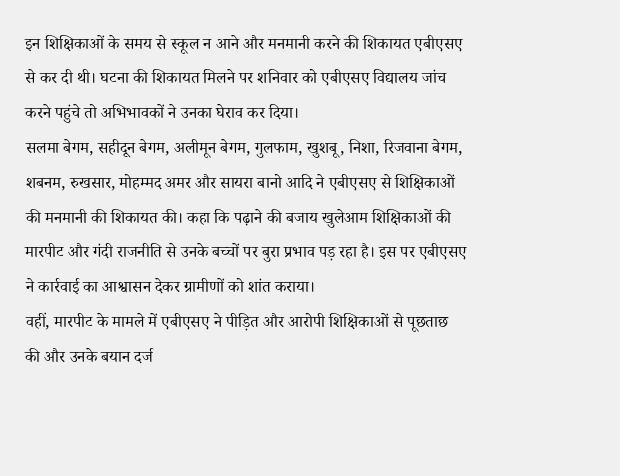इन शिक्षिकाओं के समय से स्कूल न आने और मनमानी करने की शिकायत एबीएसए से कर दी थी। घटना की शिकायत मिलने पर शनिवार को एबीएसए विद्यालय जांच करने पहुंचे तो अभिभावकों ने उनका घेराव कर दिया।
सलमा बेगम, सहीदून बेगम, अलीमून बेगम, गुलफाम, खुशबू, निशा, रिजवाना बेगम, शबनम, रुखसार, मोहम्मद अमर और सायरा बानो आदि ने एबीएसए से शिक्षिकाओं की मनमानी की शिकायत की। कहा कि पढ़ाने की बजाय खुलेआम शिक्षिकाओं की मारपीट और गंदी राजनीति से उनके बच्चों पर बुरा प्रभाव पड़ रहा है। इस पर एबीएसए ने कार्रवाई का आश्वासन देकर ग्रामीणों को शांत कराया।
वहीं, मारपीट के मामले में एबीएसए ने पीड़ित और आरोपी शिक्षिकाओं से पूछताछ की और उनके बयान दर्ज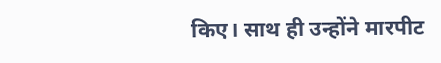किए। साथ ही उन्होंने मारपीट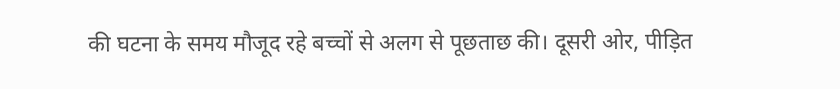की घटना के समय मौजूद रहे बच्चों से अलग से पूछताछ की। दूसरी ओर, पीड़ित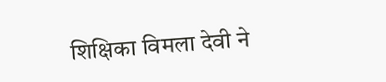शिक्षिका विमला देवी ने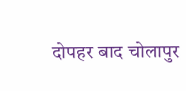दोपहर बाद चोलापुर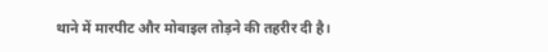थाने में मारपीट और मोबाइल तोड़ने की तहरीर दी है।